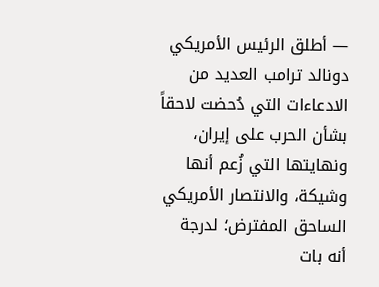— أطلق الرئيس الأمريكي دونالد ترامب العديد من الادعاءات التي دُحضت لاحقاً بشأن الحرب على إيران، ونهايتها التي زُعم أنها وشيكة، والانتصار الأمريكي الساحق المفترض؛ لدرجة أنه بات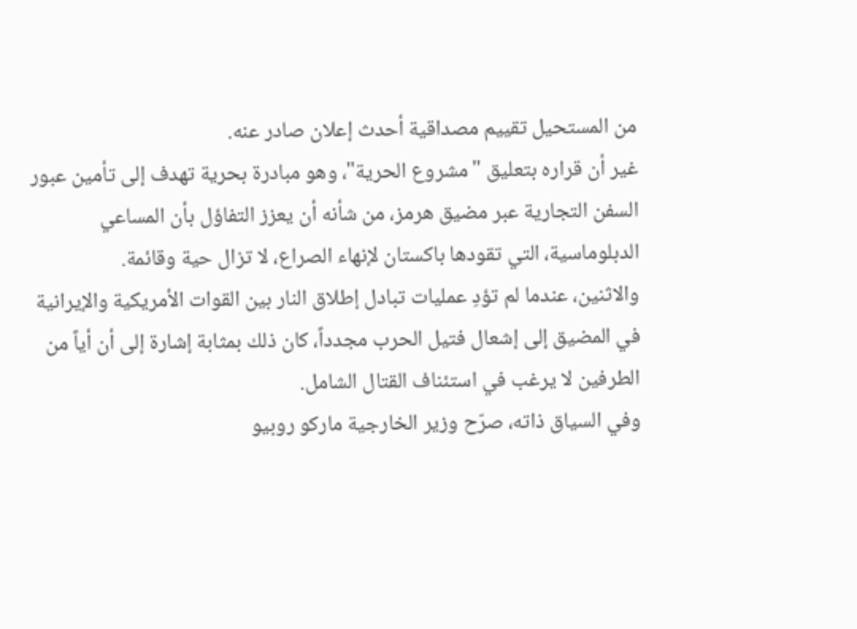من المستحيل تقييم مصداقية أحدث إعلان صادر عنه.
غير أن قراره بتعليق "مشروع الحرية"، وهو مبادرة بحرية تهدف إلى تأمين عبور السفن التجارية عبر مضيق هرمز، من شأنه أن يعزز التفاؤل بأن المساعي الدبلوماسية، التي تقودها باكستان لإنهاء الصراع، لا تزال حية وقائمة.
والاثنين، عندما لم تؤدِ عمليات تبادل إطلاق النار بين القوات الأمريكية والإيرانية في المضيق إلى إشعال فتيل الحرب مجدداً، كان ذلك بمثابة إشارة إلى أن أياً من الطرفين لا يرغب في استئناف القتال الشامل.
وفي السياق ذاته، صرّح وزير الخارجية ماركو روبيو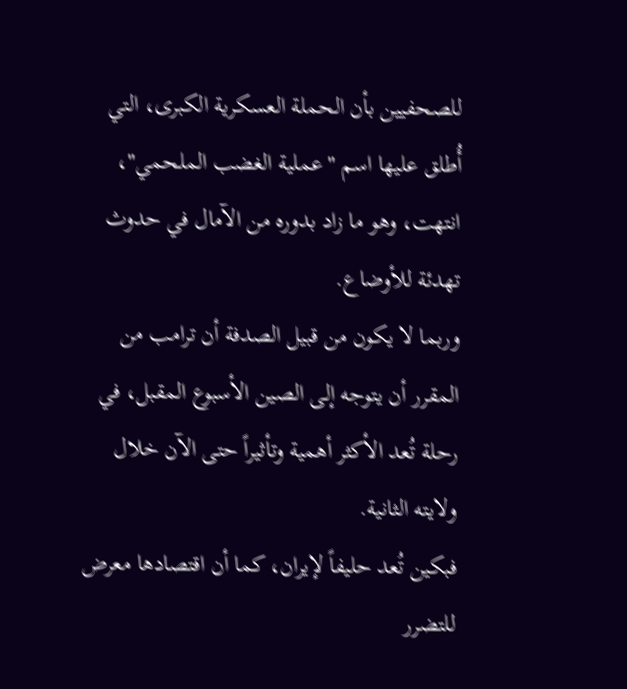للصحفيين بأن الحملة العسكرية الكبرى، التي أُطلق عليها اسم "عملية الغضب الملحمي"، انتهت، وهو ما زاد بدوره من الآمال في حدوث تهدئة للأوضاع.
وربما لا يكون من قبيل الصدفة أن ترامب من المقرر أن يتوجه إلى الصين الأسبوع المقبل، في رحلة تُعد الأكثر أهمية وتأثيراً حتى الآن خلال ولايته الثانية.
فبكين تُعد حليفاً لإيران، كما أن اقتصادها معرض للتضرر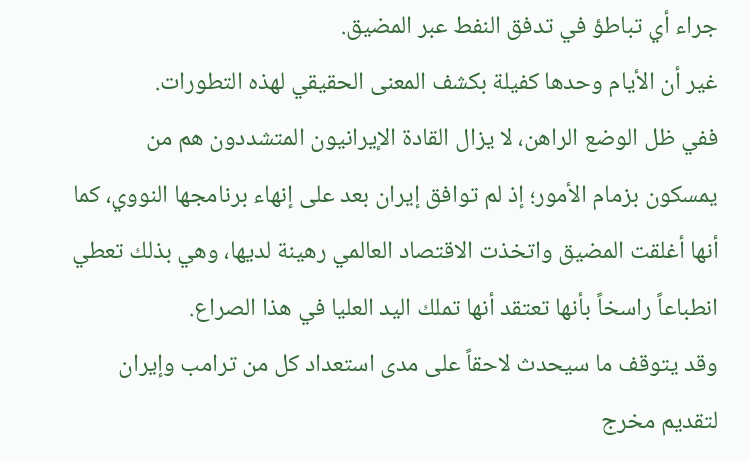جراء أي تباطؤ في تدفق النفط عبر المضيق.
غير أن الأيام وحدها كفيلة بكشف المعنى الحقيقي لهذه التطورات.
ففي ظل الوضع الراهن، لا يزال القادة الإيرانيون المتشددون هم من يمسكون بزمام الأمور؛ إذ لم توافق إيران بعد على إنهاء برنامجها النووي، كما أنها أغلقت المضيق واتخذت الاقتصاد العالمي رهينة لديها، وهي بذلك تعطي انطباعاً راسخاً بأنها تعتقد أنها تملك اليد العليا في هذا الصراع.
وقد يتوقف ما سيحدث لاحقاً على مدى استعداد كل من ترامب وإيران لتقديم مخرج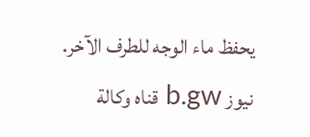يحفظ ماء الوجه للطرف الآخر.
نيوز b.gw قناه وكالة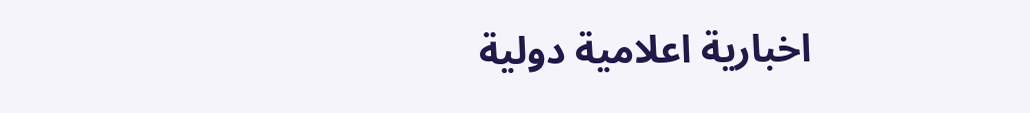اخبارية اعلامية دولية